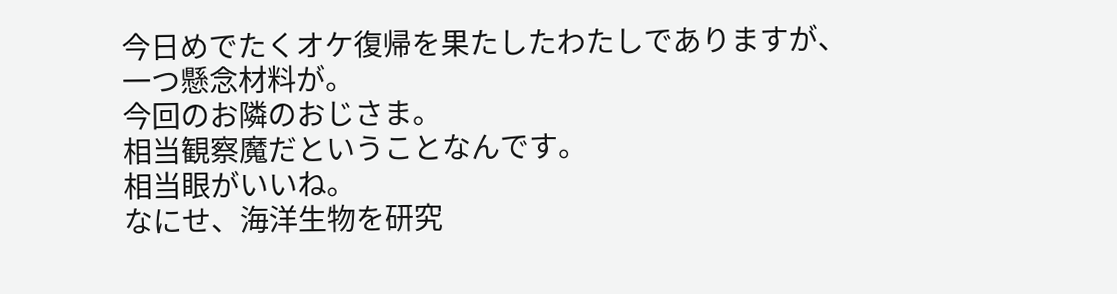今日めでたくオケ復帰を果たしたわたしでありますが、
一つ懸念材料が。
今回のお隣のおじさま。
相当観察魔だということなんです。
相当眼がいいね。
なにせ、海洋生物を研究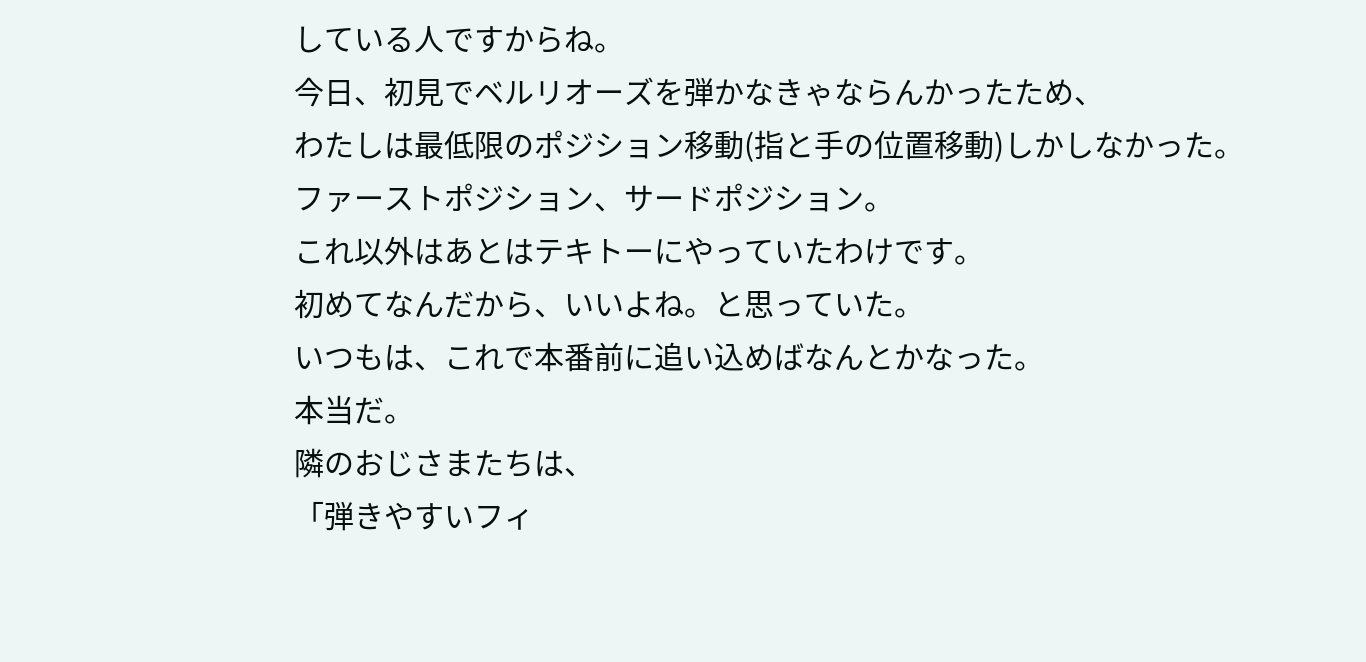している人ですからね。
今日、初見でベルリオーズを弾かなきゃならんかったため、
わたしは最低限のポジション移動(指と手の位置移動)しかしなかった。
ファーストポジション、サードポジション。
これ以外はあとはテキトーにやっていたわけです。
初めてなんだから、いいよね。と思っていた。
いつもは、これで本番前に追い込めばなんとかなった。
本当だ。
隣のおじさまたちは、
「弾きやすいフィ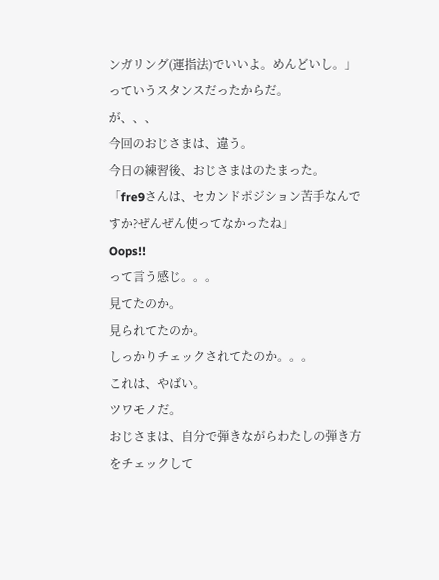ンガリング(運指法)でいいよ。めんどいし。」
っていうスタンスだったからだ。
が、、、
今回のおじさまは、違う。
今日の練習後、おじさまはのたまった。
「fre9さんは、セカンドポジション苦手なんですか?ぜんぜん使ってなかったね」
Oops!!
って言う感じ。。。
見てたのか。
見られてたのか。
しっかりチェックされてたのか。。。
これは、やばい。
ツワモノだ。
おじさまは、自分で弾きながらわたしの弾き方をチェックして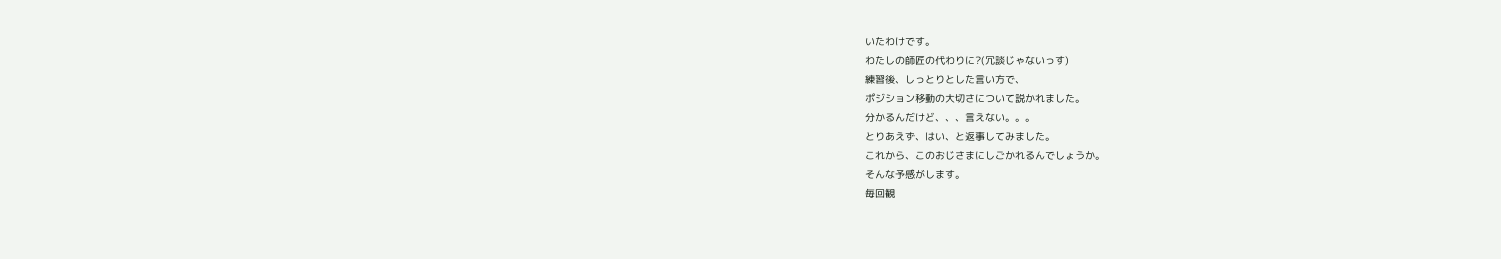いたわけです。
わたしの師匠の代わりに?(冗談じゃないっす)
練習後、しっとりとした言い方で、
ポジション移動の大切さについて説かれました。
分かるんだけど、、、言えない。。。
とりあえず、はい、と返事してみました。
これから、このおじさまにしごかれるんでしょうか。
そんな予感がします。
毎回観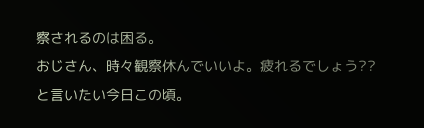察されるのは困る。
おじさん、時々観察休んでいいよ。疲れるでしょう??
と言いたい今日この頃。